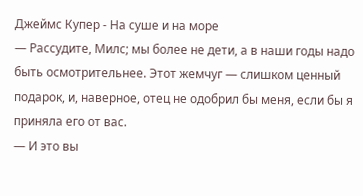Джеймс Купер - На суше и на море
— Рассудите, Милс; мы более не дети, а в наши годы надо быть осмотрительнее. Этот жемчуг — слишком ценный подарок, и, наверное, отец не одобрил бы меня, если бы я приняла его от вас.
— И это вы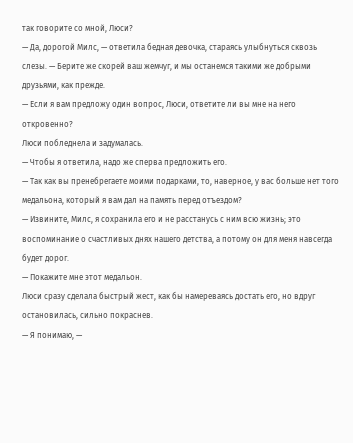так говорите со мной, Люси?
— Да, дорогой Милс, — ответила бедная девочка, стараясь улыбнуться сквозь слезы. — Берите же скорей ваш жемчуг, и мы останемся такими же добрыми друзьями, как прежде.
— Если я вам предложу один вопрос, Люси, ответите ли вы мне на него откровенно?
Люси побледнела и задумалась.
— Чтобы я ответила, надо же сперва предложить его.
— Так как вы пренебрегаете моими подарками, то, наверное, у вас больше нет того медальона, который я вам дал на память перед отъездом?
— Извините, Милс, я сохранила его и не расстанусь с ним всю жизнь; это воспоминание о счастливых днях нашего детства, а потому он для меня навсегда будет дорог.
— Покажите мне этот медальон.
Люси сразу сделала быстрый жест, как бы намереваясь достать его, но вдруг остановилась, сильно покраснев.
— Я понимаю, —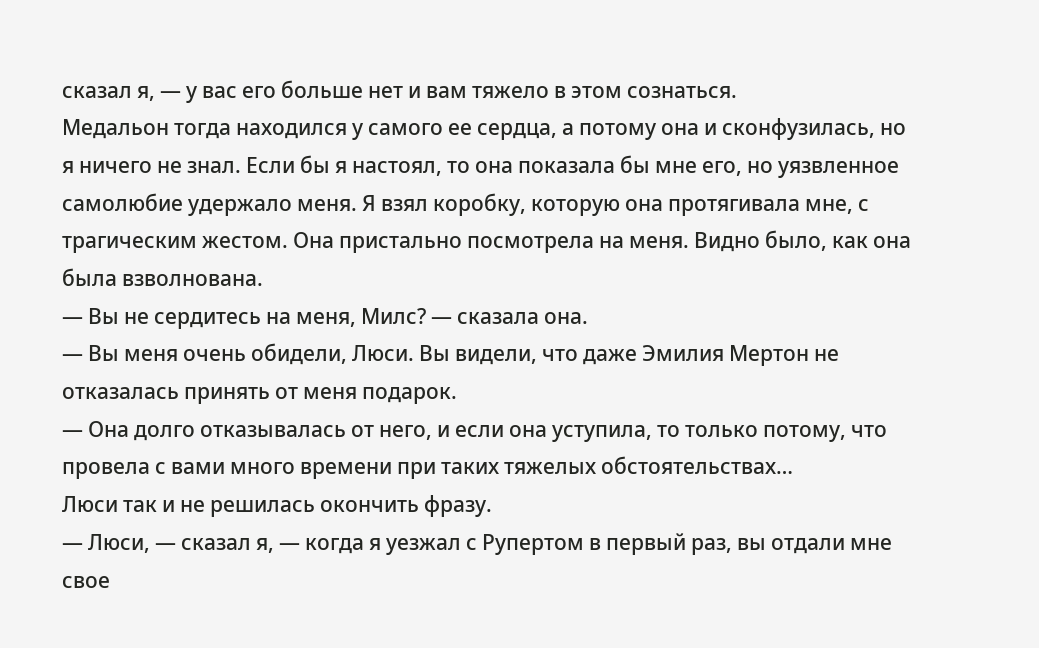сказал я, — у вас его больше нет и вам тяжело в этом сознаться.
Медальон тогда находился у самого ее сердца, а потому она и сконфузилась, но я ничего не знал. Если бы я настоял, то она показала бы мне его, но уязвленное самолюбие удержало меня. Я взял коробку, которую она протягивала мне, с трагическим жестом. Она пристально посмотрела на меня. Видно было, как она была взволнована.
— Вы не сердитесь на меня, Милс? — сказала она.
— Вы меня очень обидели, Люси. Вы видели, что даже Эмилия Мертон не отказалась принять от меня подарок.
— Она долго отказывалась от него, и если она уступила, то только потому, что провела с вами много времени при таких тяжелых обстоятельствах…
Люси так и не решилась окончить фразу.
— Люси, — сказал я, — когда я уезжал с Рупертом в первый раз, вы отдали мне свое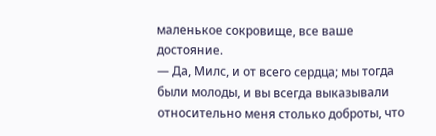маленькое сокровище, все ваше достояние.
— Да, Милс, и от всего сердца; мы тогда были молоды, и вы всегда выказывали относительно меня столько доброты, что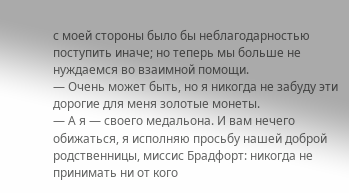с моей стороны было бы неблагодарностью поступить иначе; но теперь мы больше не нуждаемся во взаимной помощи.
— Очень может быть, но я никогда не забуду эти дорогие для меня золотые монеты.
— А я — своего медальона. И вам нечего обижаться, я исполняю просьбу нашей доброй родственницы, миссис Брадфорт: никогда не принимать ни от кого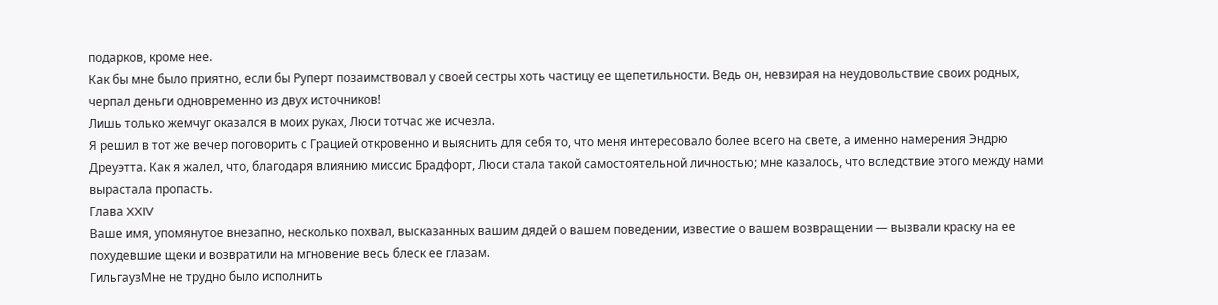подарков, кроме нее.
Как бы мне было приятно, если бы Руперт позаимствовал у своей сестры хоть частицу ее щепетильности. Ведь он, невзирая на неудовольствие своих родных, черпал деньги одновременно из двух источников!
Лишь только жемчуг оказался в моих руках, Люси тотчас же исчезла.
Я решил в тот же вечер поговорить с Грацией откровенно и выяснить для себя то, что меня интересовало более всего на свете, а именно намерения Эндрю Дреуэтта. Как я жалел, что, благодаря влиянию миссис Брадфорт, Люси стала такой самостоятельной личностью; мне казалось, что вследствие этого между нами вырастала пропасть.
Глава XXIV
Ваше имя, упомянутое внезапно, несколько похвал, высказанных вашим дядей о вашем поведении, известие о вашем возвращении — вызвали краску на ее похудевшие щеки и возвратили на мгновение весь блеск ее глазам.
ГильгаузМне не трудно было исполнить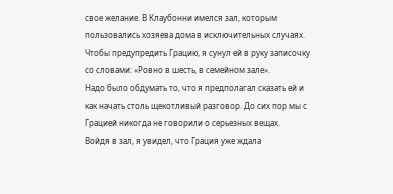свое желание. В Клаубонни имелся зал, которым пользовались хозяева дома в исключительных случаях. Чтобы предупредить Грацию, я сунул ей в руку записочку со словами: «Ровно в шесть, в семейном зале».
Надо было обдумать то, что я предполагал сказать ей и как начать столь щекотливый разговор. До сих пор мы с Грацией никогда не говорили о серьезных вещах.
Войдя в зал, я увидел, что Грация уже ждала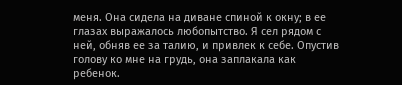меня. Она сидела на диване спиной к окну; в ее глазах выражалось любопытство. Я сел рядом с ней, обняв ее за талию, и привлек к себе. Опустив голову ко мне на грудь, она заплакала как ребенок.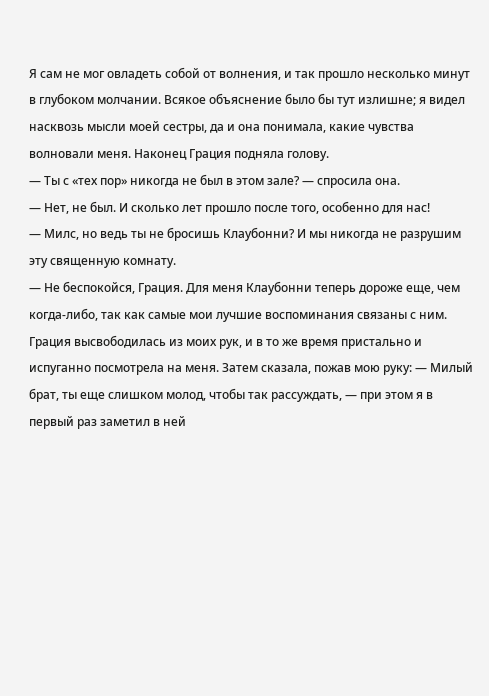Я сам не мог овладеть собой от волнения, и так прошло несколько минут в глубоком молчании. Всякое объяснение было бы тут излишне; я видел насквозь мысли моей сестры, да и она понимала, какие чувства волновали меня. Наконец Грация подняла голову.
— Ты с «тех пор» никогда не был в этом зале? — спросила она.
— Нет, не был. И сколько лет прошло после того, особенно для нас!
— Милс, но ведь ты не бросишь Клаубонни? И мы никогда не разрушим эту священную комнату.
— Не беспокойся, Грация. Для меня Клаубонни теперь дороже еще, чем когда-либо, так как самые мои лучшие воспоминания связаны с ним.
Грация высвободилась из моих рук, и в то же время пристально и испуганно посмотрела на меня. Затем сказала, пожав мою руку: — Милый брат, ты еще слишком молод, чтобы так рассуждать, — при этом я в первый раз заметил в ней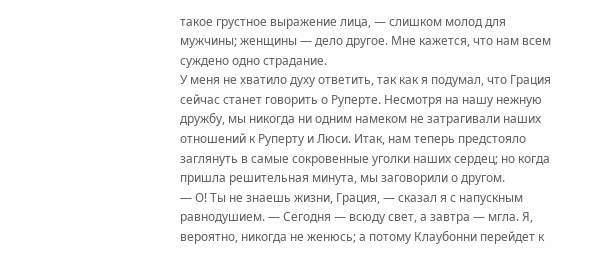такое грустное выражение лица, — слишком молод для мужчины; женщины — дело другое. Мне кажется, что нам всем суждено одно страдание.
У меня не хватило духу ответить, так как я подумал, что Грация сейчас станет говорить о Руперте. Несмотря на нашу нежную дружбу, мы никогда ни одним намеком не затрагивали наших отношений к Руперту и Люси. Итак, нам теперь предстояло заглянуть в самые сокровенные уголки наших сердец; но когда пришла решительная минута, мы заговорили о другом.
— О! Ты не знаешь жизни, Грация, — сказал я с напускным равнодушием. — Сегодня — всюду свет, а завтра — мгла. Я, вероятно, никогда не женюсь; а потому Клаубонни перейдет к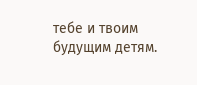тебе и твоим будущим детям.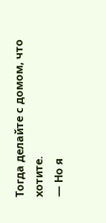Тогда делайте с домом, что хотите.
— Но я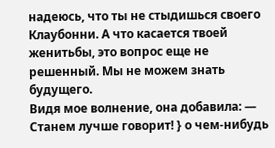надеюсь, что ты не стыдишься своего Клаубонни. А что касается твоей женитьбы, это вопрос еще не решенный. Мы не можем знать будущего.
Видя мое волнение, она добавила: — Станем лучше говорит! } о чем-нибудь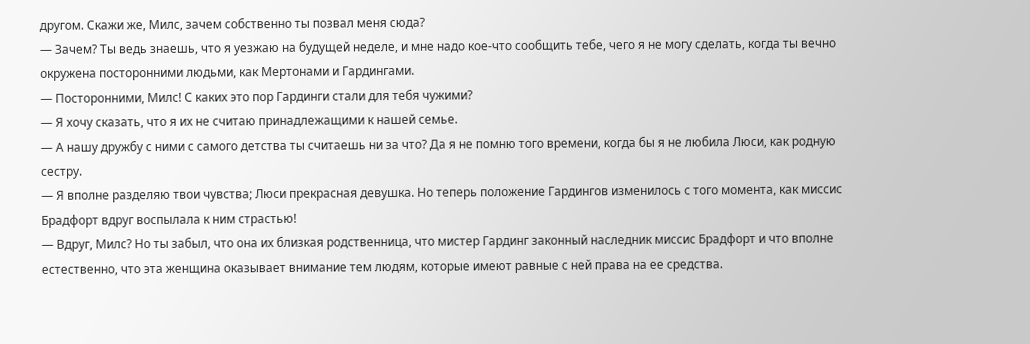другом. Скажи же, Милс, зачем собственно ты позвал меня сюда?
— Зачем? Ты ведь знаешь, что я уезжаю на будущей неделе, и мне надо кое-что сообщить тебе, чего я не могу сделать, когда ты вечно окружена посторонними людьми, как Мертонами и Гардингами.
— Посторонними, Милс! С каких это пор Гардинги стали для тебя чужими?
— Я хочу сказать, что я их не считаю принадлежащими к нашей семье.
— А нашу дружбу с ними с самого детства ты считаешь ни за что? Да я не помню того времени, когда бы я не любила Люси, как родную сестру.
— Я вполне разделяю твои чувства; Люси прекрасная девушка. Но теперь положение Гардингов изменилось с того момента, как миссис Брадфорт вдруг воспылала к ним страстью!
— Вдруг, Милс? Но ты забыл, что она их близкая родственница, что мистер Гардинг законный наследник миссис Брадфорт и что вполне естественно, что эта женщина оказывает внимание тем людям, которые имеют равные с ней права на ее средства.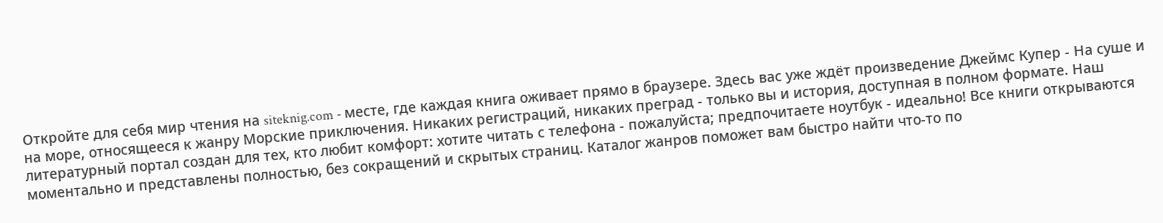Откройте для себя мир чтения на siteknig.com - месте, где каждая книга оживает прямо в браузере. Здесь вас уже ждёт произведение Джеймс Купер - На суше и на море, относящееся к жанру Морские приключения. Никаких регистраций, никаких преград - только вы и история, доступная в полном формате. Наш литературный портал создан для тех, кто любит комфорт: хотите читать с телефона - пожалуйста; предпочитаете ноутбук - идеально! Все книги открываются моментально и представлены полностью, без сокращений и скрытых страниц. Каталог жанров поможет вам быстро найти что-то по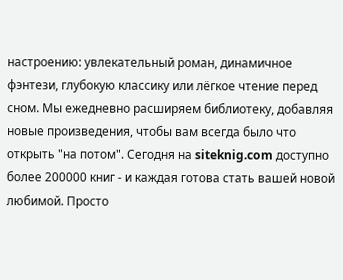настроению: увлекательный роман, динамичное фэнтези, глубокую классику или лёгкое чтение перед сном. Мы ежедневно расширяем библиотеку, добавляя новые произведения, чтобы вам всегда было что открыть "на потом". Сегодня на siteknig.com доступно более 200000 книг - и каждая готова стать вашей новой любимой. Просто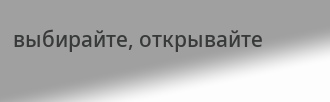выбирайте, открывайте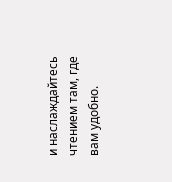и наслаждайтесь чтением там, где вам удобно.